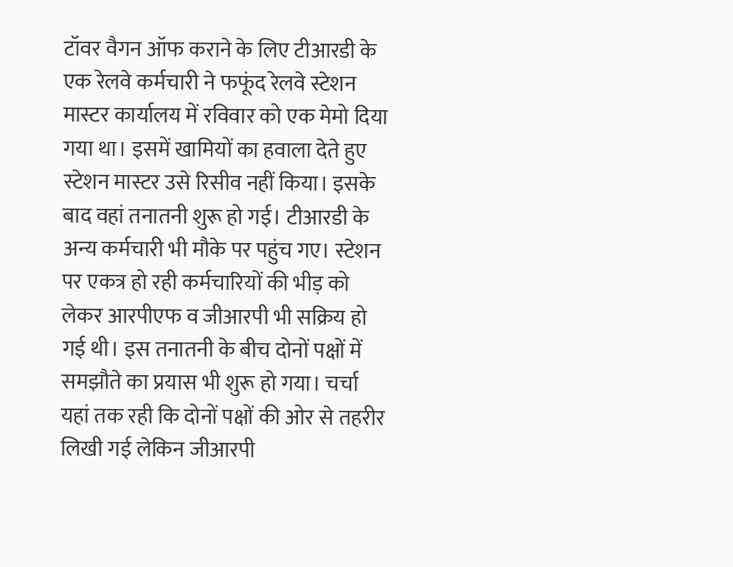टॉवर वैगन ऑफ कराने के लिए टीआरडी के एक रेलवे कर्मचारी ने फफूंद रेलवे स्टेशन मास्टर कार्यालय में रविवार को एक मेमो दिया गया था। इसमें खामियों का हवाला देते हुए स्टेशन मास्टर उसे रिसीव नहीं किया। इसके बाद वहां तनातनी शुरू हो गई। टीआरडी के अन्य कर्मचारी भी मौके पर पहुंच गए। स्टेशन पर एकत्र हो रही कर्मचारियों की भीड़ को लेकर आरपीएफ व जीआरपी भी सक्रिय हो गई थी। इस तनातनी के बीच दोनों पक्षों में समझौते का प्रयास भी शुरू हो गया। चर्चा यहां तक रही कि दोनों पक्षों की ओर से तहरीर लिखी गई लेकिन जीआरपी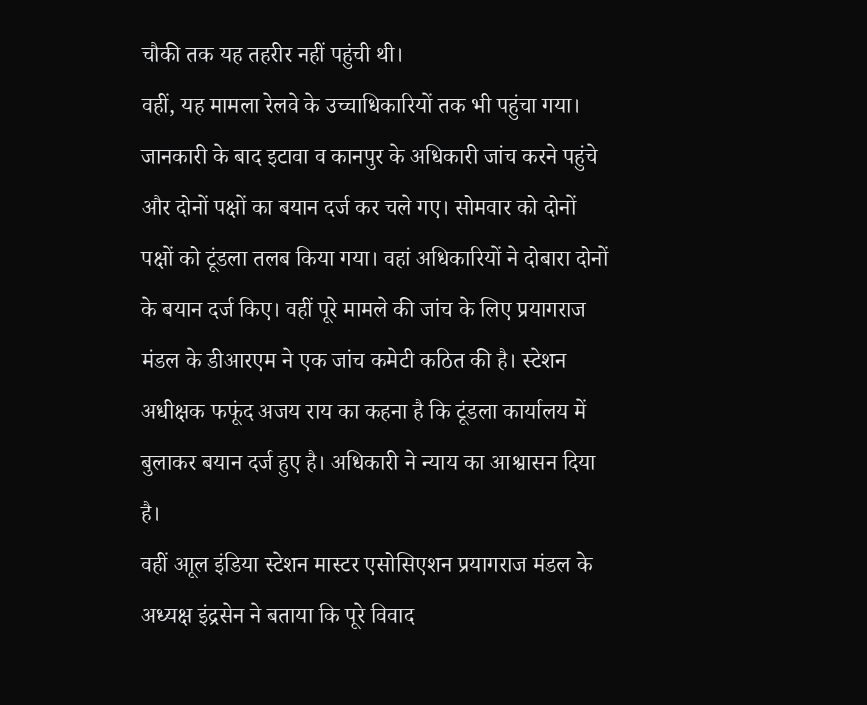चौकी तक यह तहरीर नहीं पहुंची थी।
वहीं, यह मामला रेलवे के उच्चाधिकारियों तक भी पहुंचा गया। जानकारी के बाद इटावा व कानपुर के अधिकारी जांच करने पहुंचे और दोनों पक्षों का बयान दर्ज कर चले गए। सोमवार को दोनों पक्षों को टूंडला तलब किया गया। वहां अधिकारियों ने दोबारा दोनों के बयान दर्ज किए। वहीं पूरे मामले की जांच के लिए प्रयागराज मंडल के डीआरएम ने एक जांच कमेटी कठित की है। स्टेशन अधीक्षक फफूंद अजय राय का कहना है कि टूंडला कार्यालय में बुलाकर बयान दर्ज हुए है। अधिकारी ने न्याय का आश्वासन दिया है।
वहीं आूल इंडिया स्टेशन मास्टर एसोसिएशन प्रयागराज मंडल के अध्यक्ष इंद्रसेन ने बताया कि पूरे विवाद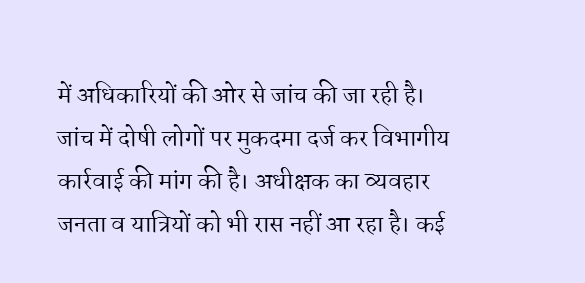में अधिकारियों की ओर से जांच की जा रही है। जांच में दोषी लोगों पर मुकदमा दर्ज कर विभागीय कार्रवाई की मांग की है। अधीक्षक का व्यवहार जनता व यात्रियों को भी रास नहीं आ रहा है। कई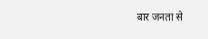बार जनता से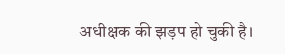अधीक्षक की झड़प हो चुकी है।